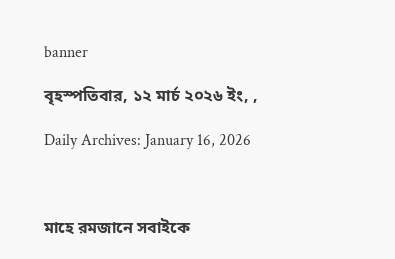banner

বৃহস্পতিবার, ১২ মার্চ ২০২৬ ইং, ,

Daily Archives: January 16, 2026



মাহে রমজানে সবাইকে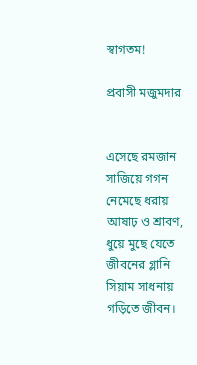স্বাগতম!

প্রবাসী মজুমদার


এসেছে রমজান সাজিয়ে গগন
নেমেছে ধরায় আষাঢ় ও শ্রাবণ,
ধুয়ে মুছে যেতে জীবনের গ্লানি
সিয়াম সাধনায় গড়িতে জীবন।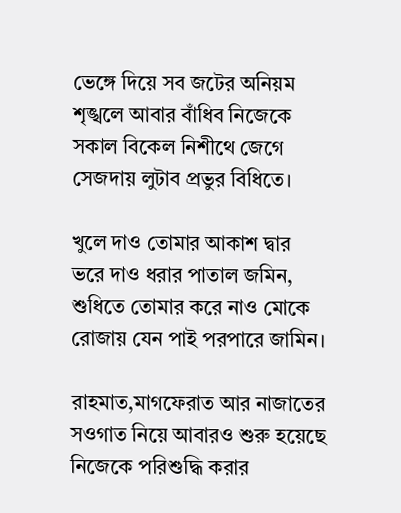ভেঙ্গে দিয়ে সব জটের অনিয়ম
শৃঙ্খলে আবার বাঁধিব নিজেকে
সকাল বিকেল নিশীথে জেগে
সেজদায় লুটাব প্রভুর বিধিতে।

খুলে দাও তোমার আকাশ দ্বার
ভরে দাও ধরার পাতাল জমিন,
শুধিতে তোমার করে নাও মোকে
রোজায় যেন পাই পরপারে জামিন।

রাহমাত,মাগফেরাত আর নাজাতের সওগাত নিয়ে আবারও শুরু হয়েছে নিজেকে পরিশুদ্ধি করার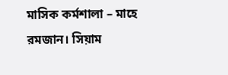মাসিক কর্মশালা – মাহে রমজান। সিয়াম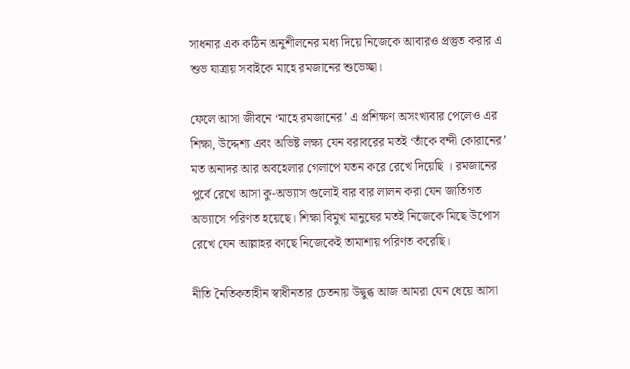সাধনার এক কঠিন অনুশীলনের মধ্য দিয়ে নিজেকে আবারও প্রস্তুত করার এ শুভ যাত্রায় সবাইকে মাহে রমজানের শুভেচ্ছা।

ফেলে আসা জীবনে ‘মাহে রমজানের’ এ প্রশিক্ষণ অসংখ্যবার পেলেও এর শিক্ষা, উদ্দেশ্য এবং অভিষ্ট লক্ষ্য যেন বরাবরের মতই ‘তাঁকে বন্দী কোরানের’ মত অনাদর আর অবহেলার গেলাপে যতন করে রেখে দিয়েছি । রমজানের পুর্বে রেখে আসা কু-অভ্যাস গুলোই বার বার লালন করা যেন জাতিগত অভ্যাসে পরিণত হয়েছে। শিক্ষা বিমুখ মানুষের মতই নিজেকে মিছে উপোস রেখে যেন আল্লাহর কাছে নিজেকেই তামাশায় পরিণত করেছি।

নীতি নৈতিকতাহীন স্বাধীনতার চেতনায় উদ্বুব্ধ আজ আমরা যেন ধেয়ে আসা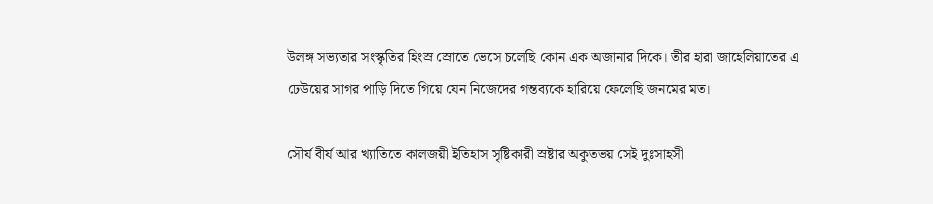উলঙ্গ সভ্যতার সংস্কৃতির হিংস্র স্রোতে ভেসে চলেছি কোন এক অজানার দিকে। তীর হারা জাহেলিয়াতের এ ঢেউয়ের সাগর পাড়ি দিতে গিয়ে যেন নিজেদের গন্তব্যকে হারিয়ে ফেলেছি জনমের মত।

সৌর্য বীর্য আর খ্যাতিতে কালজয়ী ইতিহাস সৃষ্টিকারী স্রষ্টার অকুতভয় সেই দুঃসাহসী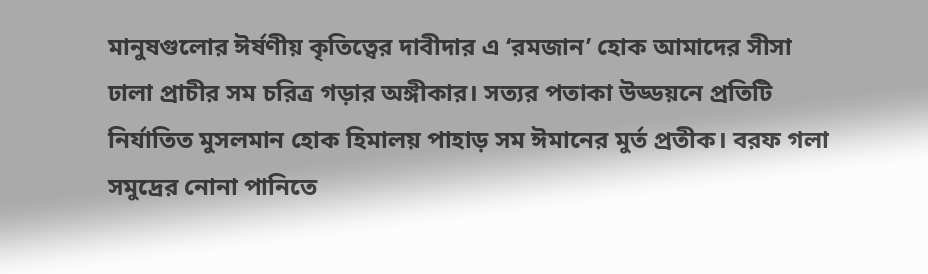মানুষগুলোর ঈর্ষণীয় কৃতিত্বের দাবীদার এ ‘রমজান’ হোক আমাদের সীসা ঢালা প্রাচীর সম চরিত্র গড়ার অঙ্গীকার। সত্যর পতাকা উড্ডয়নে প্রতিটি নির্যাতিত মুসলমান হোক হিমালয় পাহাড় সম ঈমানের মুর্ত প্রতীক। বরফ গলা সমুদ্রের নোনা পানিতে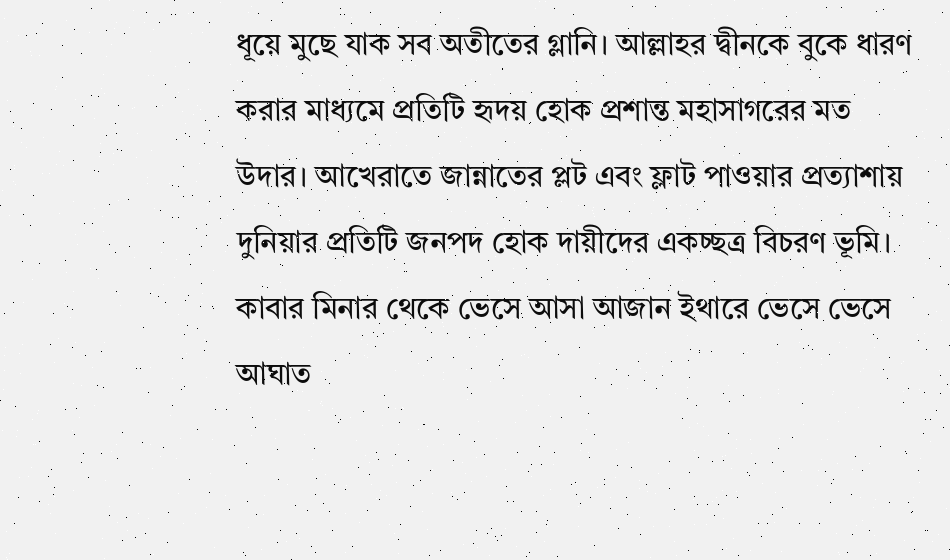ধূয়ে মুছে যাক সব অতীতের গ্লানি। আল্লাহর দ্বীনকে বুকে ধারণ করার মাধ্যমে প্রতিটি হৃদয় হোক প্রশান্ত মহাসাগরের মত উদার। আখেরাতে জান্নাতের প্লট এবং ফ্লাট পাওয়ার প্রত্যাশায় দুনিয়ার প্রতিটি জনপদ হোক দায়ীদের একচ্ছত্র বিচরণ ভূমি। কাবার মিনার থেকে ভেসে আসা আজান ইথারে ভেসে ভেসে আঘাত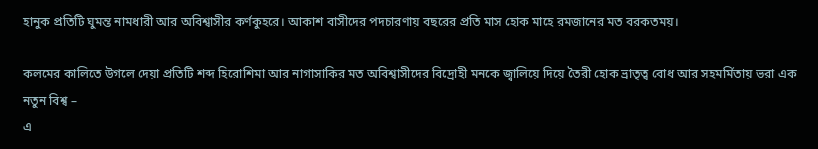হানুক প্রতিটি ঘুমন্ত নামধারী আর অবিশ্বাসীর কর্ণকুহরে। আকাশ বাসীদের পদচারণায় বছরের প্রতি মাস হোক মাহে রমজানের মত বরকতময়।

কলমের কালিতে উগলে দেয়া প্রতিটি শব্দ হিরোশিমা আর নাগাসাকির মত অবিশ্বাসীদের বিদ্রোহী মনকে জ্বালিয়ে দিয়ে তৈরী হোক ভ্রাতৃত্ব বোধ আর সহমর্মিতায় ভরা এক নতুন বিশ্ব –
এ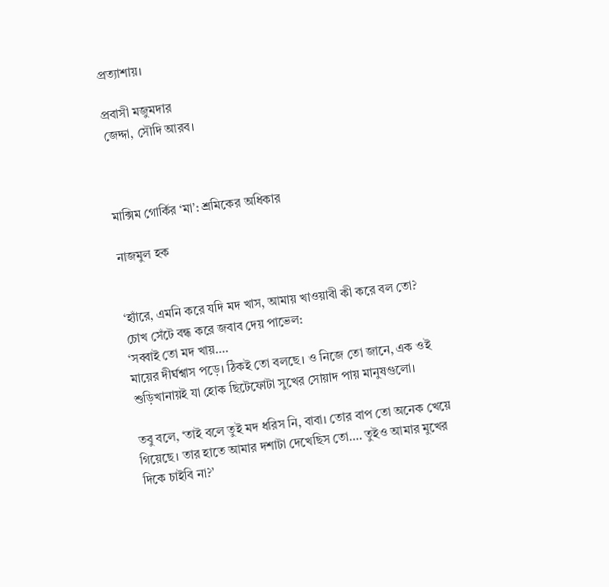প্রত্যাশায়।

প্রবাসী মজুমদার
জেদ্দা, সৌদি আরব।



মাক্সিম গোর্কির ‘মা’: শ্রমিকের অধিকার

নাজমুল হক


‘হ্যাঁরে, এমনি করে যদি মদ খাস, আমায় খাওয়াবী কী করে বল তো?
চোখ সেঁটে বন্ধ করে জবাব দেয় পাভেল:
‘সব্বাই তো মদ খায়….
মায়ের দীর্ঘশ্বাস পড়ে। ঠিকই তো বলছে। ও নিজে তো জানে, এক ওই শুড়িখানায়ই যা হোক ছিটেফোটা সুখের সোয়াদ পায় মানুষগুলো।

তবু বলে, ‘তাই বলে তুই মদ ধরিস নি, বাবা। তোর বাপ তো অনেক খেয়ে গিয়েছে। তার হাতে আমার দশাটা দেখেছিস তো…. তুইও আমার মুখের দিকে চাইবি না?’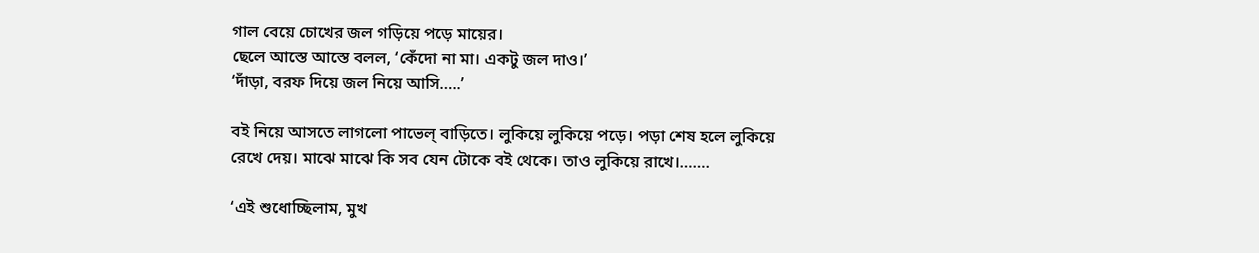গাল বেয়ে চোখের জল গড়িয়ে পড়ে মায়ের।
ছেলে আস্তে আস্তে বলল, ‘কেঁদো না মা। একটু জল দাও।’
‘দাঁড়া, বরফ দিয়ে জল নিয়ে আসি…..’

বই নিয়ে আসতে লাগলো পাভেল্ বাড়িতে। লুকিয়ে লুকিয়ে পড়ে। পড়া শেষ হলে লুকিয়ে রেখে দেয়। মাঝে মাঝে কি সব যেন টোকে বই থেকে। তাও লুকিয়ে রাখে।…….

‘এই শুধোচ্ছিলাম, মুখ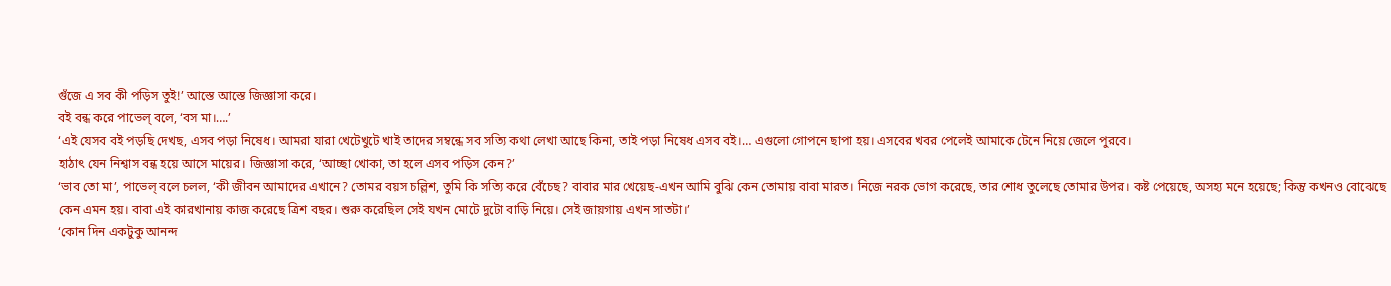গুঁজে এ সব কী পড়িস তুই!’ আস্তে আস্তে জিজ্ঞাসা করে।
বই বন্ধ করে পাভেল্ বলে, ‘বস মা।….’
‘এই যেসব বই পড়ছি দেখছ, এসব পড়া নিষেধ। আমরা যারা খেটেখুটে খাই তাদের সম্বন্ধে সব সত্যি কথা লেখা আছে কিনা, তাই পড়া নিষেধ এসব বই।… এগুলো গোপনে ছাপা হয়। এসবের খবর পেলেই আমাকে টেনে নিয়ে জেলে পুরবে।
হাঠাৎ যেন নিশ্বাস বন্ধ হয়ে আসে মায়ের। জিজ্ঞাসা করে, ‘আচ্ছা খোকা, তা হলে এসব পড়িস কেন?’
‘ভাব তো মা’, পাভেল্ বলে চলল, ‘কী জীবন আমাদের এখানে? তোমর বয়স চল্লিশ, তুমি কি সত্যি করে বেঁচেছ? বাবার মার খেয়েছ-এখন আমি বুঝি কেন তোমায় বাবা মারত। নিজে নরক ভোগ করেছে, তার শোধ তুলেছে তোমার উপর। কষ্ট পেয়েছে, অসহ্য মনে হয়েছে; কিন্তু কখনও বোঝেছে কেন এমন হয়। বাবা এই কারখানায় কাজ করেছে ত্রিশ বছর। শুরু করেছিল সেই যখন মোটে দুটো বাড়ি নিয়ে। সেই জায়গায় এখন সাতটা।’
‘কোন দিন একটুকু আনন্দ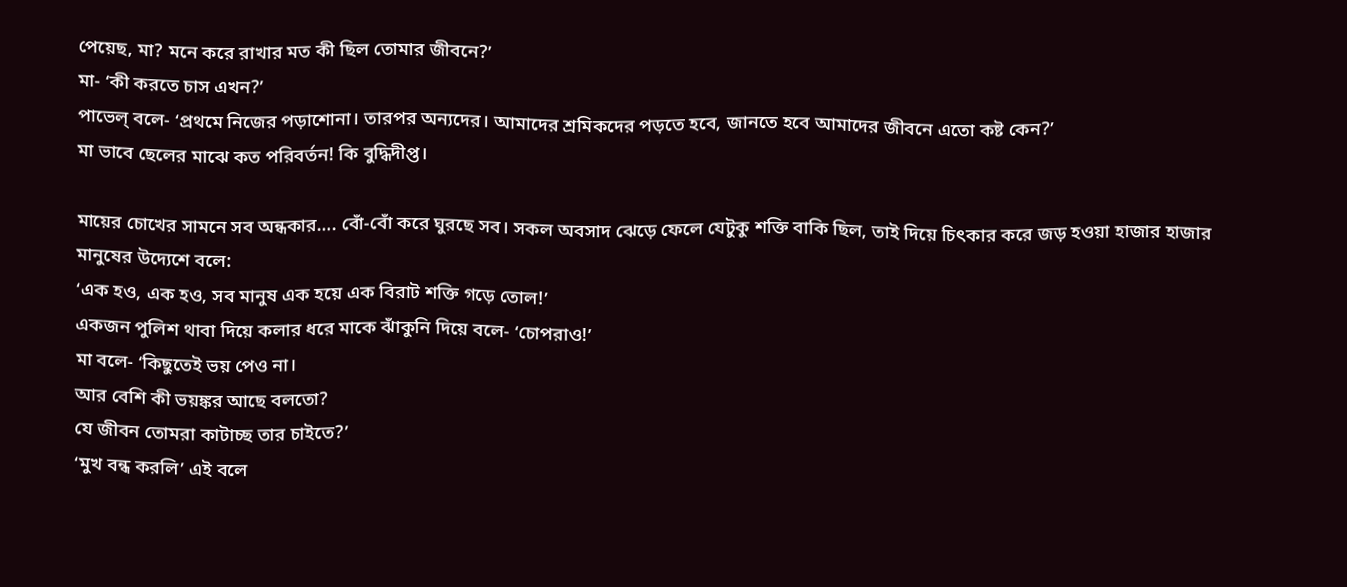পেয়েছ, মা? মনে করে রাখার মত কী ছিল তোমার জীবনে?’
মা- ‘কী করতে চাস এখন?’
পাভেল্ বলে- ‘প্রথমে নিজের পড়াশোনা। তারপর অন্যদের। আমাদের শ্রমিকদের পড়তে হবে, জানতে হবে আমাদের জীবনে এতো কষ্ট কেন?’
মা ভাবে ছেলের মাঝে কত পরিবর্তন! কি বুদ্ধিদীপ্ত।

মায়ের চোখের সামনে সব অন্ধকার…. বোঁ-বোঁ করে ঘুরছে সব। সকল অবসাদ ঝেড়ে ফেলে যেটুকু শক্তি বাকি ছিল, তাই দিয়ে চিৎকার করে জড় হওয়া হাজার হাজার মানুষের উদ্যেশে বলে:
‘এক হও, এক হও, সব মানুষ এক হয়ে এক বিরাট শক্তি গড়ে তোল!’
একজন পুলিশ থাবা দিয়ে কলার ধরে মাকে ঝাঁকুনি দিয়ে বলে- ‘চোপরাও!’
মা বলে- ‘কিছুতেই ভয় পেও না।
আর বেশি কী ভয়ঙ্কর আছে বলতো?
যে জীবন তোমরা কাটাচ্ছ তার চাইতে?’
‘মুখ বন্ধ করলি’ এই বলে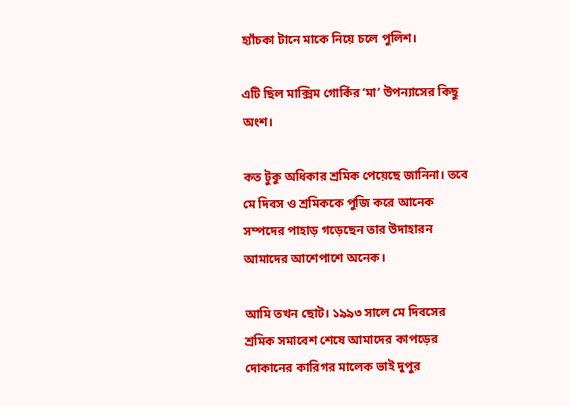হ্যাঁচকা টানে মাকে নিয়ে চলে পুলিশ।

এটি ছিল মাক্সিম গোর্কির ‘মা’ উপন্যাসের কিছু অংশ।

কত টুকু অধিকার শ্রমিক পেয়েছে জানিনা। তবে মে দিবস ও শ্রমিককে পুজি করে আনেক সম্পদের পাহাড় গড়েছেন তার উদাহারন আমাদের আশেপাশে অনেক।

আমি তখন ছোট। ১৯৯৩ সালে মে দিবসের শ্রমিক সমাবেশ শেষে আমাদের কাপড়ের দোকানের কারিগর মালেক ভাই দুপুর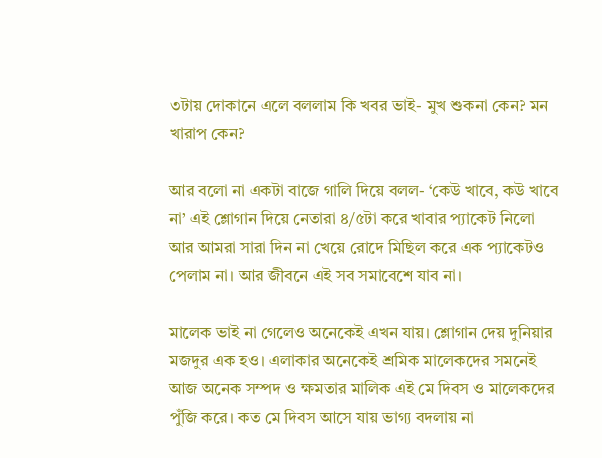৩টায় দোকানে এলে বললাম কি খবর ভাই- মুখ শুকনা কেন? মন খারাপ কেন?

আর বলো না একটা বাজে গালি দিয়ে বলল- ‘কেউ খাবে, কউ খাবে না’ এই শ্লোগান দিয়ে নেতারা ৪/৫টা করে খাবার প্যাকেট নিলো আর আমরা সারা দিন না খেয়ে রোদে মিছিল করে এক প্যাকেটও পেলাম না। আর জীবনে এই সব সমাবেশে যাব না।

মালেক ভাই না গেলেও অনেকেই এখন যায়। শ্লোগান দেয় দুনিয়ার মজদুর এক হও। এলাকার অনেকেই শ্রমিক মালেকদের সমনেই আজ অনেক সম্পদ ও ক্ষমতার মালিক এই মে দিবস ও মালেকদের পুঁজি করে। কত মে দিবস আসে যায় ভাগ্য বদলায় না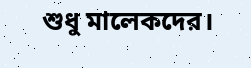শুধু মালেকদের।